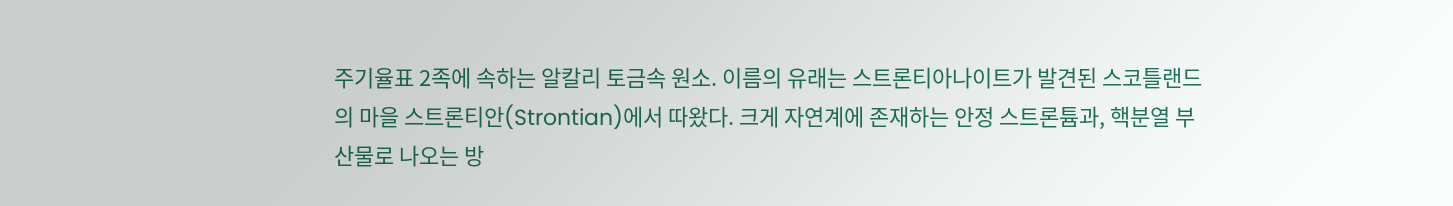주기율표 2족에 속하는 알칼리 토금속 원소. 이름의 유래는 스트론티아나이트가 발견된 스코틀랜드의 마을 스트론티안(Strontian)에서 따왔다. 크게 자연계에 존재하는 안정 스트론튬과, 핵분열 부산물로 나오는 방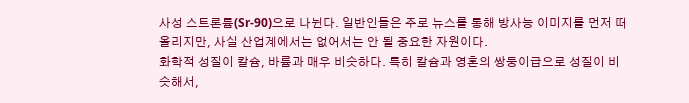사성 스트론튬(Sr-90)으로 나뉜다. 일반인들은 주로 뉴스를 통해 방사능 이미지를 먼저 떠올리지만, 사실 산업계에서는 없어서는 안 될 중요한 자원이다.
화학적 성질이 칼슘, 바륨과 매우 비슷하다. 특히 칼슘과 영혼의 쌍둥이급으로 성질이 비슷해서,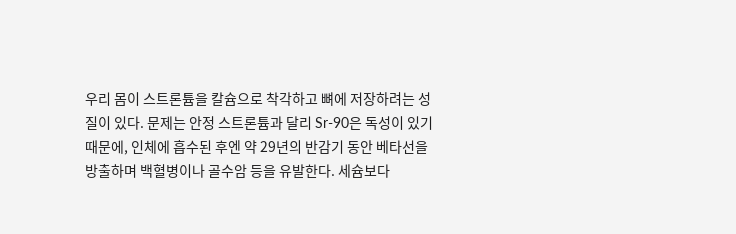우리 몸이 스트론튬을 칼슘으로 착각하고 뼈에 저장하려는 성질이 있다. 문제는 안정 스트론튬과 달리 Sr-90은 독성이 있기 때문에, 인체에 흡수된 후엔 약 29년의 반감기 동안 베타선을 방출하며 백혈병이나 골수암 등을 유발한다. 세슘보다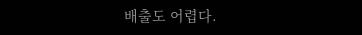배출도 어렵다.